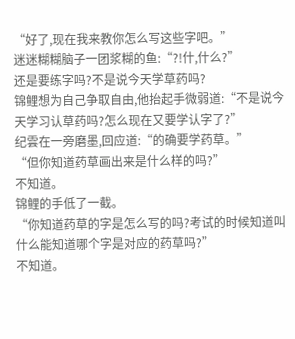“好了,现在我来教你怎么写这些字吧。”
迷迷糊糊脑子一团浆糊的鱼:“?!什,什么?”
还是要练字吗?不是说今天学草药吗?
锦鲤想为自己争取自由,他抬起手微弱道:“不是说今天学习认草药吗?怎么现在又要学认字了?”
纪雲在一旁磨墨,回应道:“的确要学药草。”
“但你知道药草画出来是什么样的吗?”
不知道。
锦鲤的手低了一截。
“你知道药草的字是怎么写的吗?考试的时候知道叫什么能知道哪个字是对应的药草吗?”
不知道。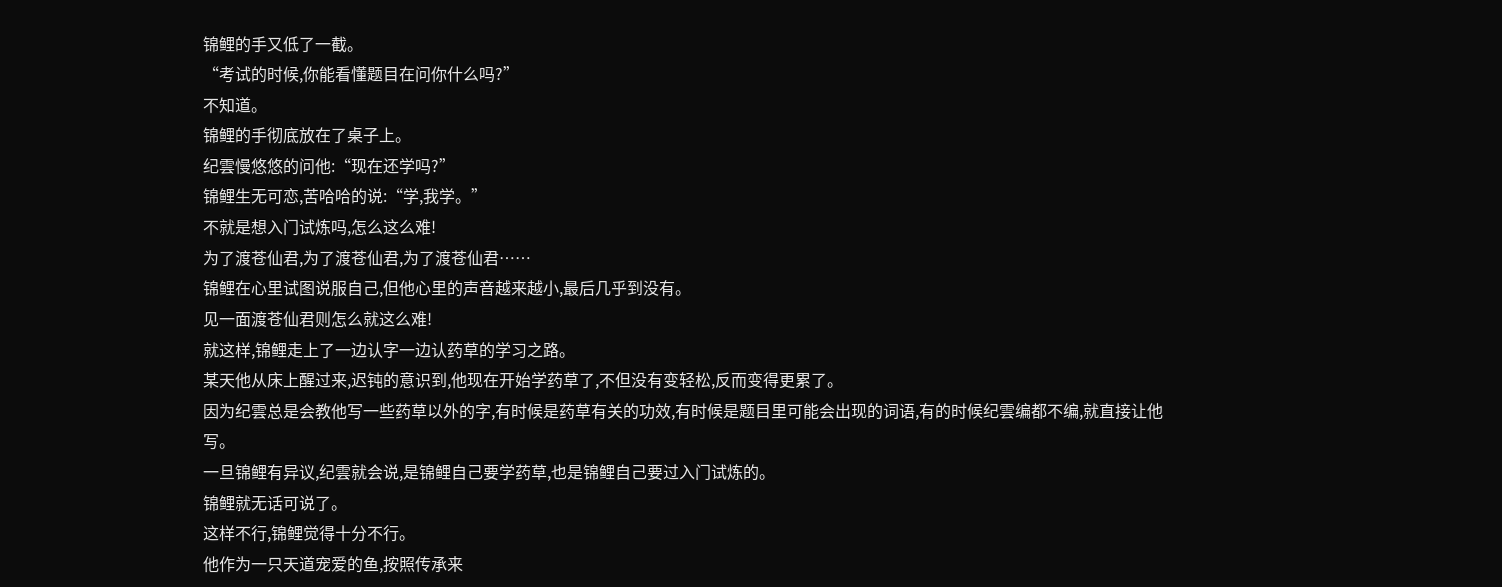锦鲤的手又低了一截。
“考试的时候,你能看懂题目在问你什么吗?”
不知道。
锦鲤的手彻底放在了桌子上。
纪雲慢悠悠的问他:“现在还学吗?”
锦鲤生无可恋,苦哈哈的说:“学,我学。”
不就是想入门试炼吗,怎么这么难!
为了渡苍仙君,为了渡苍仙君,为了渡苍仙君……
锦鲤在心里试图说服自己,但他心里的声音越来越小,最后几乎到没有。
见一面渡苍仙君则怎么就这么难!
就这样,锦鲤走上了一边认字一边认药草的学习之路。
某天他从床上醒过来,迟钝的意识到,他现在开始学药草了,不但没有变轻松,反而变得更累了。
因为纪雲总是会教他写一些药草以外的字,有时候是药草有关的功效,有时候是题目里可能会出现的词语,有的时候纪雲编都不编,就直接让他写。
一旦锦鲤有异议,纪雲就会说,是锦鲤自己要学药草,也是锦鲤自己要过入门试炼的。
锦鲤就无话可说了。
这样不行,锦鲤觉得十分不行。
他作为一只天道宠爱的鱼,按照传承来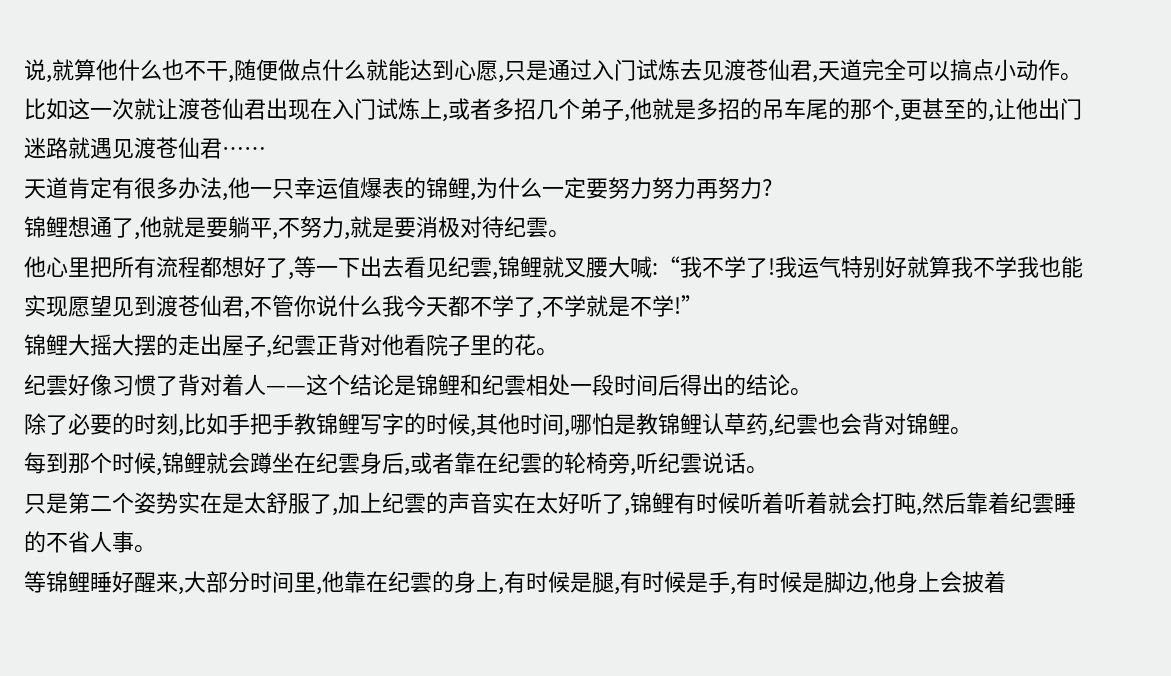说,就算他什么也不干,随便做点什么就能达到心愿,只是通过入门试炼去见渡苍仙君,天道完全可以搞点小动作。
比如这一次就让渡苍仙君出现在入门试炼上,或者多招几个弟子,他就是多招的吊车尾的那个,更甚至的,让他出门迷路就遇见渡苍仙君……
天道肯定有很多办法,他一只幸运值爆表的锦鲤,为什么一定要努力努力再努力?
锦鲤想通了,他就是要躺平,不努力,就是要消极对待纪雲。
他心里把所有流程都想好了,等一下出去看见纪雲,锦鲤就叉腰大喊:“我不学了!我运气特别好就算我不学我也能实现愿望见到渡苍仙君,不管你说什么我今天都不学了,不学就是不学!”
锦鲤大摇大摆的走出屋子,纪雲正背对他看院子里的花。
纪雲好像习惯了背对着人——这个结论是锦鲤和纪雲相处一段时间后得出的结论。
除了必要的时刻,比如手把手教锦鲤写字的时候,其他时间,哪怕是教锦鲤认草药,纪雲也会背对锦鲤。
每到那个时候,锦鲤就会蹲坐在纪雲身后,或者靠在纪雲的轮椅旁,听纪雲说话。
只是第二个姿势实在是太舒服了,加上纪雲的声音实在太好听了,锦鲤有时候听着听着就会打盹,然后靠着纪雲睡的不省人事。
等锦鲤睡好醒来,大部分时间里,他靠在纪雲的身上,有时候是腿,有时候是手,有时候是脚边,他身上会披着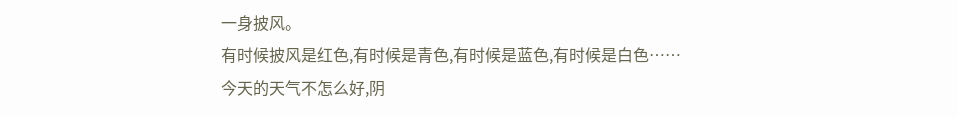一身披风。
有时候披风是红色,有时候是青色,有时候是蓝色,有时候是白色……
今天的天气不怎么好,阴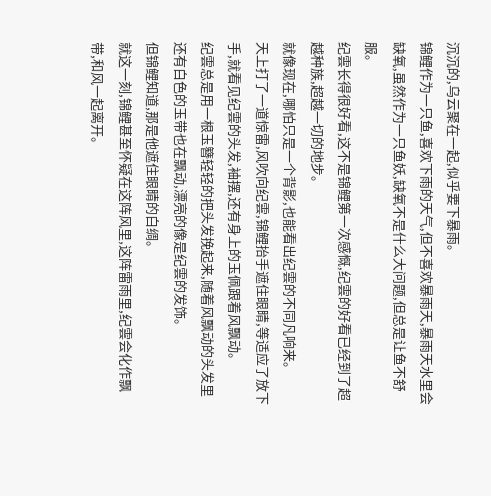沉沉的,乌云聚在一起,似乎要下暴雨。
锦鲤作为一只鱼,喜欢下雨的天气,但不喜欢暴雨天,暴雨天水里会缺氧,虽然作为一只鱼妖,缺氧不是什么大问题,但总是让鱼不舒服。
纪雲长得很好看,这不是锦鲤第一次感慨,纪雲的好看已经到了超越种族,超越一切的地步。
就像现在,哪怕只是一个背影,也能看出纪雲的不同凡响来。
天上打了一道惊雷,风吹向纪雲,锦鲤抬手遮住眼睛,等适应了放下手,就看见纪雲的头发,袖摆,还有身上的玉佩跟着风飘动。
纪雲总是用一根玉簪轻轻的把头发挽起来,随着风飘动的头发里还有白色的玉带也在飘动,漂亮的像是纪雲的发饰。
但锦鲤知道,那是他遮住眼睛的白绸。
就这一刻,锦鲤甚至怀疑在这阵风里,这阵雷雨里,纪雲会化作飘带,和风一起离开。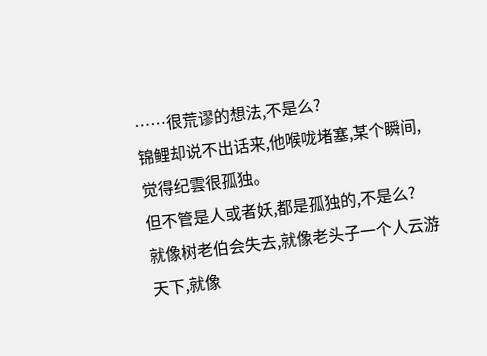……很荒谬的想法,不是么?
锦鲤却说不出话来,他喉咙堵塞,某个瞬间,觉得纪雲很孤独。
但不管是人或者妖,都是孤独的,不是么?
就像树老伯会失去,就像老头子一个人云游天下,就像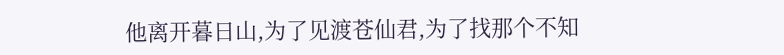他离开暮日山,为了见渡苍仙君,为了找那个不知